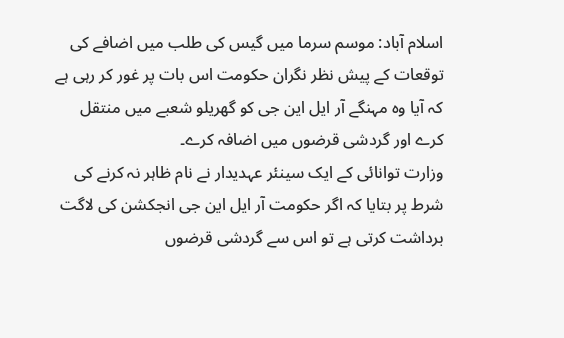اسلام آباد: موسم سرما میں گیس کی طلب میں اضافے کی توقعات کے پیش نظر نگران حکومت اس بات پر غور کر رہی ہے کہ آیا وہ مہنگے آر ایل این جی کو گھریلو شعبے میں منتقل کرے اور گردشی قرضوں میں اضافہ کرے۔
وزارت توانائی کے ایک سینئر عہدیدار نے نام ظاہر نہ کرنے کی شرط پر بتایا کہ اگر حکومت آر ایل این جی انجکشن کی لاگت برداشت کرتی ہے تو اس سے گردشی قرضوں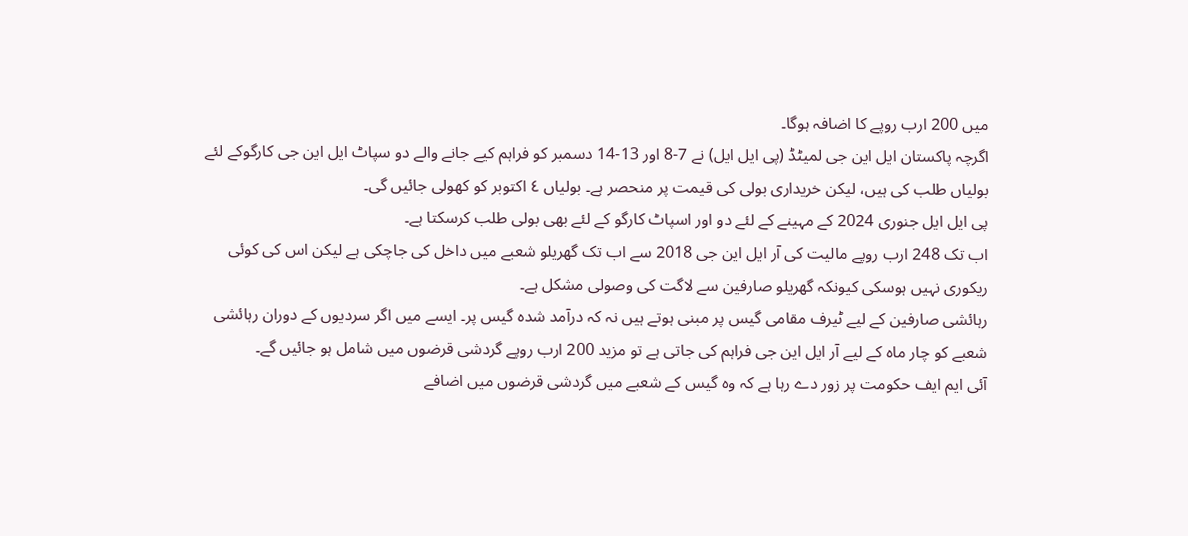میں 200 ارب روپے کا اضافہ ہوگا۔
اگرچہ پاکستان ایل این جی لمیٹڈ (پی ایل ایل) نے 7-8 اور 13-14 دسمبر کو فراہم کیے جانے والے دو سپاٹ ایل این جی کارگوکے لئے بولیاں طلب کی ہیں، لیکن خریداری بولی کی قیمت پر منحصر ہے۔ بولیاں ٤ اکتوبر کو کھولی جائیں گی۔
پی ایل ایل جنوری 2024 کے مہینے کے لئے دو اور اسپاٹ کارگو کے لئے بھی بولی طلب کرسکتا ہے۔
اب تک 248 ارب روپے مالیت کی آر ایل این جی 2018 سے اب تک گھریلو شعبے میں داخل کی جاچکی ہے لیکن اس کی کوئی ریکوری نہیں ہوسکی کیونکہ گھریلو صارفین سے لاگت کی وصولی مشکل ہے۔
رہائشی صارفین کے لیے ٹیرف مقامی گیس پر مبنی ہوتے ہیں نہ کہ درآمد شدہ گیس پر۔ ایسے میں اگر سردیوں کے دوران رہائشی شعبے کو چار ماہ کے لیے آر ایل این جی فراہم کی جاتی ہے تو مزید 200 ارب روپے گردشی قرضوں میں شامل ہو جائیں گے۔
آئی ایم ایف حکومت پر زور دے رہا ہے کہ وہ گیس کے شعبے میں گردشی قرضوں میں اضافے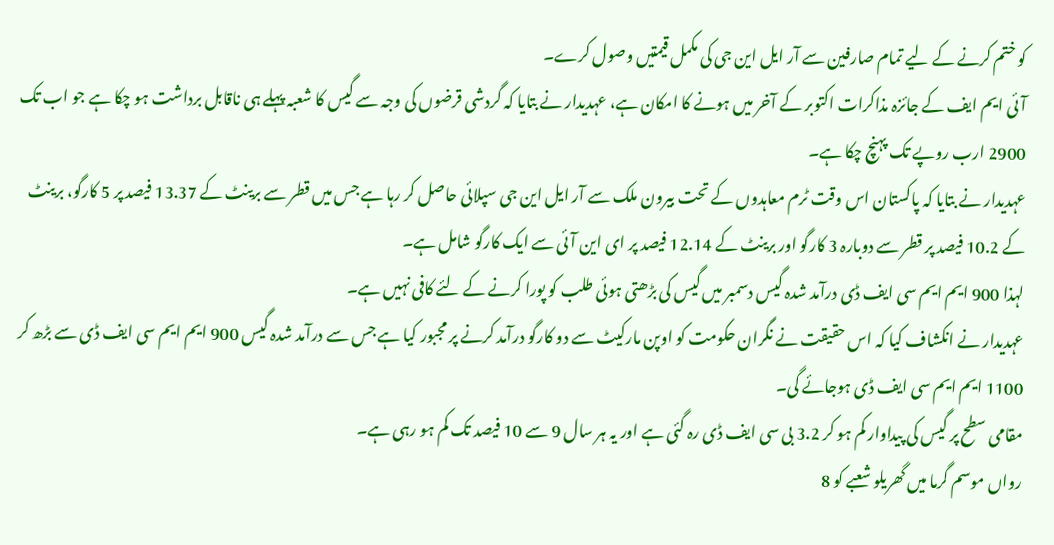کو ختم کرنے کے لیے تمام صارفین سے آر ایل این جی کی مکمل قیمتیں وصول کرے۔
آئی ایم ایف کے جائزہ مذاکرات اکتوبر کے آخر میں ہونے کا امکان ہے، عہدیدار نے بتایا کہ گردشی قرضوں کی وجہ سے گیس کا شعبہ پہلے ہی ناقابل برداشت ہو چکا ہے جو اب تک 2900 ارب روپے تک پہنچ چکا ہے۔
عہدیدار نے بتایا کہ پاکستان اس وقت ٹرم معاہدوں کے تحت بیرون ملک سے آر ایل این جی سپلائی حاصل کر رہا ہے جس میں قطر سے برینٹ کے 13.37 فیصد پر 5 کارگو، برینٹ کے 10.2 فیصد پر قطر سے دوبارہ 3 کارگو اور برینٹ کے 12.14 فیصد پر ای این آئی سے ایک کارگو شامل ہے۔
لہذا 900 ایم ایم سی ایف ڈی درآمد شدہ گیس دسمبر میں گیس کی بڑھتی ہوئی طلب کو پورا کرنے کے لئے کافی نہیں ہے۔
عہدیدار نے انکشاف کیا کہ اس حقیقت نے نگران حکومت کو اوپن مارکیٹ سے دو کارگو درآمد کرنے پر مجبور کیا ہے جس سے درآمد شدہ گیس 900 ایم ایم سی ایف ڈی سے بڑھ کر 1100 ایم ایم سی ایف ڈی ہوجائے گی۔
مقامی سطح پر گیس کی پیداوار کم ہو کر 3.2 بی سی ایف ڈی رہ گئی ہے اور یہ ہر سال 9 سے 10 فیصد تک کم ہو رہی ہے۔
رواں موسم گرما میں گھریلو شعبے کو 8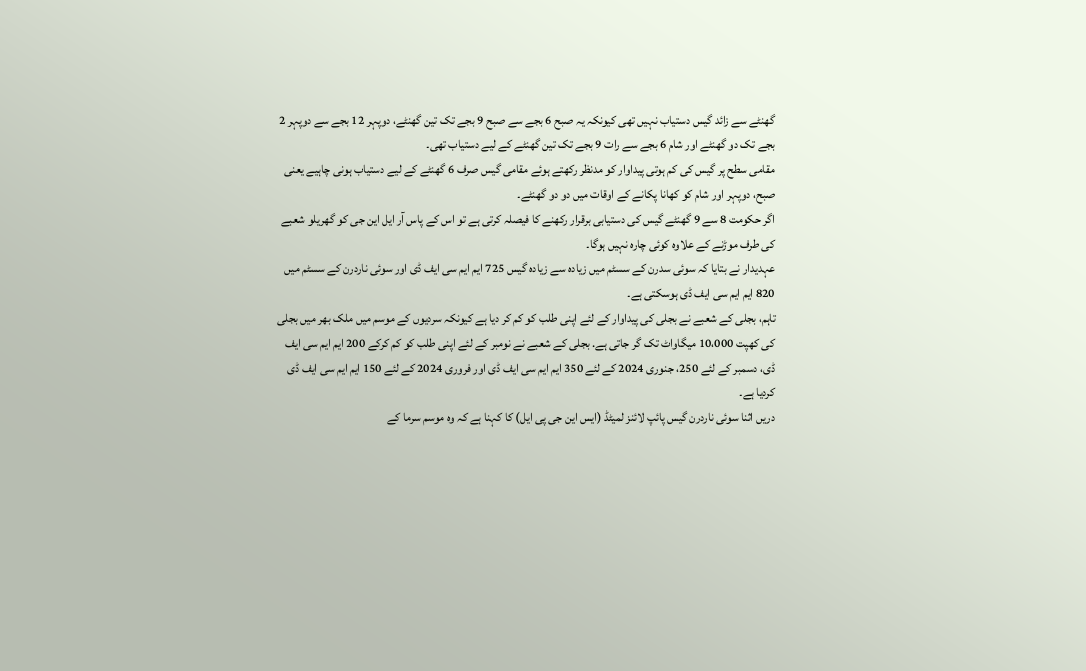گھنٹے سے زائد گیس دستیاب نہیں تھی کیونکہ یہ صبح 6 بجے سے صبح 9 بجے تک تین گھنٹے، دوپہر 12 بجے سے دوپہر 2 بجے تک دو گھنٹے اور شام 6 بجے سے رات 9 بجے تک تین گھنٹے کے لیے دستیاب تھی۔
مقامی سطح پر گیس کی کم ہوتی پیداوار کو مدنظر رکھتے ہوئے مقامی گیس صرف 6 گھنٹے کے لیے دستیاب ہونی چاہیے یعنی صبح، دوپہر اور شام کو کھانا پکانے کے اوقات میں دو دو گھنٹے۔
اگر حکومت 8 سے 9 گھنٹے گیس کی دستیابی برقرار رکھنے کا فیصلہ کرتی ہے تو اس کے پاس آر ایل این جی کو گھریلو شعبے کی طرف موڑنے کے علاوہ کوئی چارہ نہیں ہوگا۔
عہدیدار نے بتایا کہ سوئی سدرن کے سسٹم میں زیادہ سے زیادہ گیس 725 ایم ایم سی ایف ڈی اور سوئی ناردرن کے سسٹم میں 820 ایم ایم سی ایف ڈی ہوسکتی ہے۔
تاہم، بجلی کے شعبے نے بجلی کی پیداوار کے لئے اپنی طلب کو کم کر دیا ہے کیونکہ سردیوں کے موسم میں ملک بھر میں بجلی کی کھپت 10،000 میگاواٹ تک گر جاتی ہے. بجلی کے شعبے نے نومبر کے لئے اپنی طلب کو کم کرکے 200 ایم ایم سی ایف ڈی، دسمبر کے لئے 250، جنوری 2024 کے لئے 350 ایم ایم سی ایف ڈی اور فروری 2024 کے لئے 150 ایم ایم سی ایف ڈی کردیا ہے۔
دریں اثنا سوئی ناردرن گیس پائپ لائنز لمیٹڈ (ایس این جی پی ایل) کا کہنا ہے کہ وہ موسم سرما کے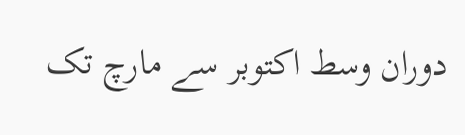دوران وسط اکتوبر سے مارچ تک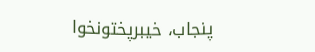پنجاب، خیبرپختونخوا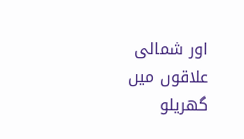اور شمالی علاقوں میں گھریلو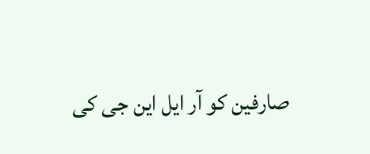صارفین کو آر ایل این جی کی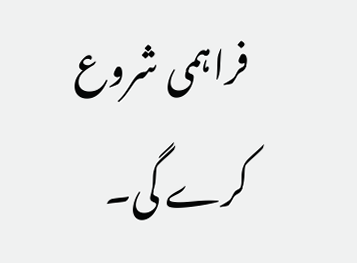فراہمی شروع کرے گی۔